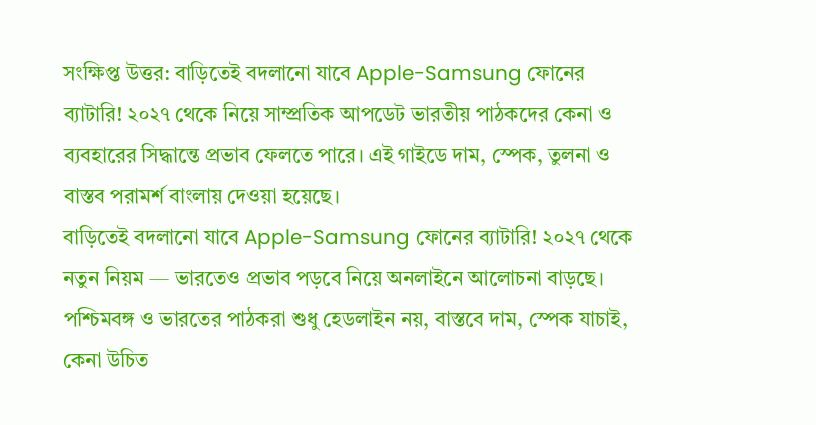সংক্ষিপ্ত উত্তর: বাড়িতেই বদলানো যাবে Apple-Samsung ফোনের ব্যাটারি! ২০২৭ থেকে নিয়ে সাম্প্রতিক আপডেট ভারতীয় পাঠকদের কেনা ও ব্যবহারের সিদ্ধান্তে প্রভাব ফেলতে পারে। এই গাইডে দাম, স্পেক, তুলনা ও বাস্তব পরামর্শ বাংলায় দেওয়া হয়েছে।
বাড়িতেই বদলানো যাবে Apple-Samsung ফোনের ব্যাটারি! ২০২৭ থেকে নতুন নিয়ম — ভারতেও প্রভাব পড়বে নিয়ে অনলাইনে আলোচনা বাড়ছে। পশ্চিমবঙ্গ ও ভারতের পাঠকরা শুধু হেডলাইন নয়, বাস্তবে দাম, স্পেক যাচাই, কেনা উচিত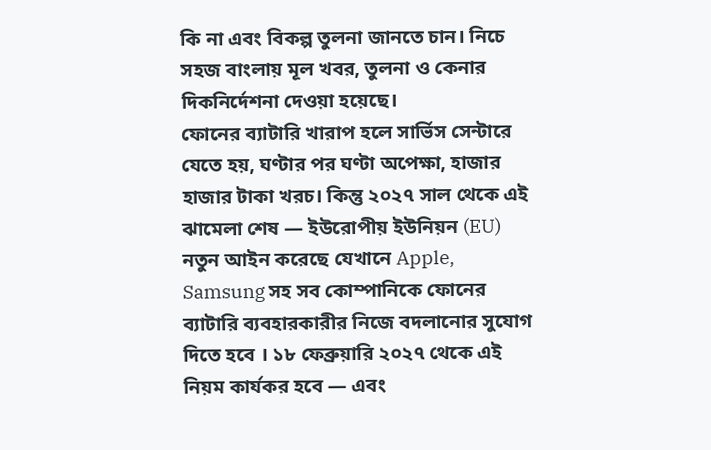কি না এবং বিকল্প তুলনা জানতে চান। নিচে সহজ বাংলায় মূল খবর, তুলনা ও কেনার দিকনির্দেশনা দেওয়া হয়েছে।
ফোনের ব্যাটারি খারাপ হলে সার্ভিস সেন্টারে যেতে হয়, ঘণ্টার পর ঘণ্টা অপেক্ষা, হাজার হাজার টাকা খরচ। কিন্তু ২০২৭ সাল থেকে এই ঝামেলা শেষ — ইউরোপীয় ইউনিয়ন (EU) নতুন আইন করেছে যেখানে Apple, Samsung সহ সব কোম্পানিকে ফোনের ব্যাটারি ব্যবহারকারীর নিজে বদলানোর সুযোগ দিতে হবে । ১৮ ফেব্রুয়ারি ২০২৭ থেকে এই নিয়ম কার্যকর হবে — এবং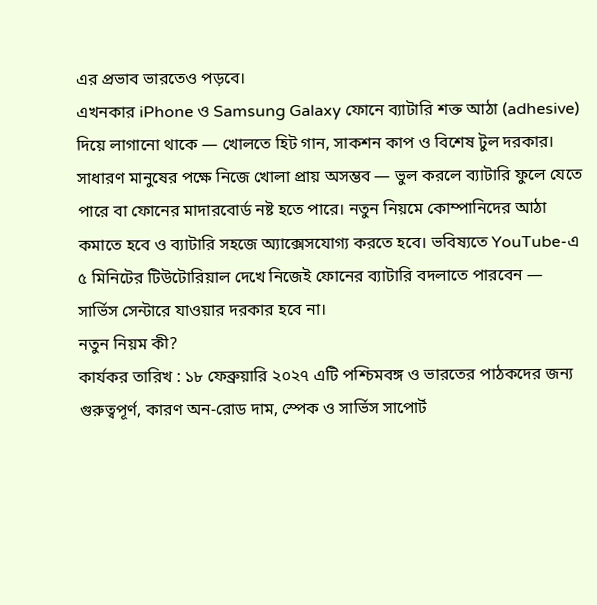এর প্রভাব ভারতেও পড়বে।
এখনকার iPhone ও Samsung Galaxy ফোনে ব্যাটারি শক্ত আঠা (adhesive) দিয়ে লাগানো থাকে — খোলতে হিট গান, সাকশন কাপ ও বিশেষ টুল দরকার। সাধারণ মানুষের পক্ষে নিজে খোলা প্রায় অসম্ভব — ভুল করলে ব্যাটারি ফুলে যেতে পারে বা ফোনের মাদারবোর্ড নষ্ট হতে পারে। নতুন নিয়মে কোম্পানিদের আঠা কমাতে হবে ও ব্যাটারি সহজে অ্যাক্সেসযোগ্য করতে হবে। ভবিষ্যতে YouTube-এ ৫ মিনিটের টিউটোরিয়াল দেখে নিজেই ফোনের ব্যাটারি বদলাতে পারবেন — সার্ভিস সেন্টারে যাওয়ার দরকার হবে না।
নতুন নিয়ম কী?
কার্যকর তারিখ : ১৮ ফেব্রুয়ারি ২০২৭ এটি পশ্চিমবঙ্গ ও ভারতের পাঠকদের জন্য গুরুত্বপূর্ণ, কারণ অন-রোড দাম, স্পেক ও সার্ভিস সাপোর্ট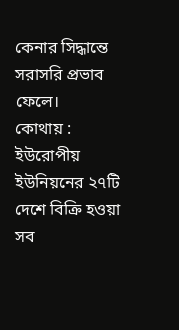কেনার সিদ্ধান্তে সরাসরি প্রভাব ফেলে।
কোথায় : ইউরোপীয় ইউনিয়নের ২৭টি দেশে বিক্রি হওয়া সব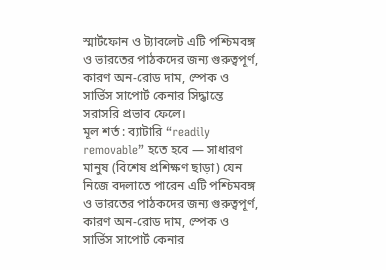স্মার্টফোন ও ট্যাবলেট এটি পশ্চিমবঙ্গ ও ভারতের পাঠকদের জন্য গুরুত্বপূর্ণ, কারণ অন-রোড দাম, স্পেক ও সার্ভিস সাপোর্ট কেনার সিদ্ধান্তে সরাসরি প্রভাব ফেলে।
মূল শর্ত : ব্যাটারি “readily removable” হতে হবে — সাধারণ মানুষ (বিশেষ প্রশিক্ষণ ছাড়া) যেন নিজে বদলাতে পারেন এটি পশ্চিমবঙ্গ ও ভারতের পাঠকদের জন্য গুরুত্বপূর্ণ, কারণ অন-রোড দাম, স্পেক ও সার্ভিস সাপোর্ট কেনার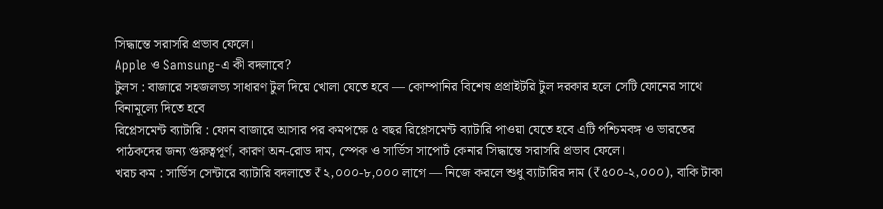সিদ্ধান্তে সরাসরি প্রভাব ফেলে।
Apple ও Samsung-এ কী বদলাবে?
টুলস : বাজারে সহজলভ্য সাধারণ টুল দিয়ে খোলা যেতে হবে — কোম্পানির বিশেষ প্রপ্রাইটরি টুল দরকার হলে সেটি ফোনের সাথে বিনামূল্যে দিতে হবে
রিপ্লেসমেন্ট ব্যাটারি : ফোন বাজারে আসার পর কমপক্ষে ৫ বছর রিপ্লেসমেন্ট ব্যাটারি পাওয়া যেতে হবে এটি পশ্চিমবঙ্গ ও ভারতের পাঠকদের জন্য গুরুত্বপূর্ণ, কারণ অন-রোড দাম, স্পেক ও সার্ভিস সাপোর্ট কেনার সিদ্ধান্তে সরাসরি প্রভাব ফেলে।
খরচ কম : সার্ভিস সেন্টারে ব্যাটারি বদলাতে ₹২,০০০-৮,০০০ লাগে — নিজে করলে শুধু ব্যাটারির দাম (₹৫০০-২,০০০), বাকি টাকা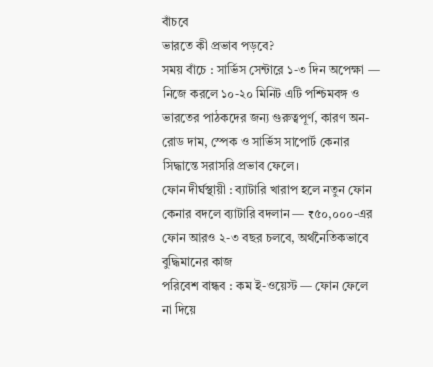বাঁচবে
ভারতে কী প্রভাব পড়বে?
সময় বাঁচে : সার্ভিস সেন্টারে ১-৩ দিন অপেক্ষা — নিজে করলে ১০-২০ মিনিট এটি পশ্চিমবঙ্গ ও ভারতের পাঠকদের জন্য গুরুত্বপূর্ণ, কারণ অন-রোড দাম, স্পেক ও সার্ভিস সাপোর্ট কেনার সিদ্ধান্তে সরাসরি প্রভাব ফেলে।
ফোন দীর্ঘস্থায়ী : ব্যাটারি খারাপ হলে নতুন ফোন কেনার বদলে ব্যাটারি বদলান — ₹৫০,০০০-এর ফোন আরও ২-৩ বছর চলবে, অর্থনৈতিকভাবে বুদ্ধিমানের কাজ
পরিবেশ বান্ধব : কম ই-ওয়েস্ট — ফোন ফেলে না দিয়ে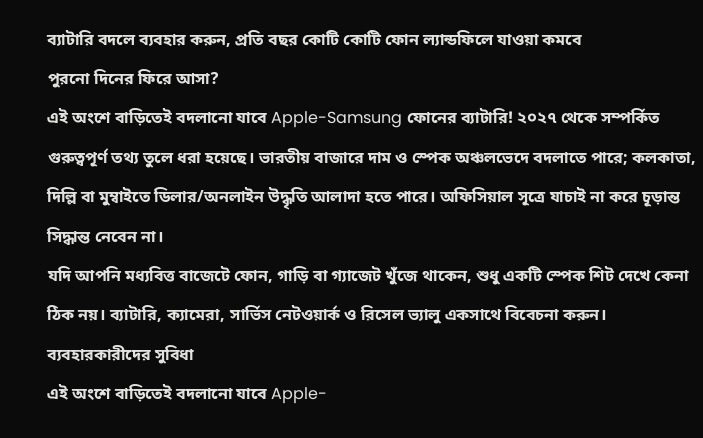ব্যাটারি বদলে ব্যবহার করুন, প্রতি বছর কোটি কোটি ফোন ল্যান্ডফিলে যাওয়া কমবে
পুরনো দিনের ফিরে আসা?
এই অংশে বাড়িতেই বদলানো যাবে Apple-Samsung ফোনের ব্যাটারি! ২০২৭ থেকে সম্পর্কিত গুরুত্বপূর্ণ তথ্য তুলে ধরা হয়েছে। ভারতীয় বাজারে দাম ও স্পেক অঞ্চলভেদে বদলাতে পারে; কলকাতা, দিল্লি বা মুম্বাইতে ডিলার/অনলাইন উদ্ধৃতি আলাদা হতে পারে। অফিসিয়াল সূত্রে যাচাই না করে চূড়ান্ত সিদ্ধান্ত নেবেন না।
যদি আপনি মধ্যবিত্ত বাজেটে ফোন, গাড়ি বা গ্যাজেট খুঁজে থাকেন, শুধু একটি স্পেক শিট দেখে কেনা ঠিক নয়। ব্যাটারি, ক্যামেরা, সার্ভিস নেটওয়ার্ক ও রিসেল ভ্যালু একসাথে বিবেচনা করুন।
ব্যবহারকারীদের সুবিধা
এই অংশে বাড়িতেই বদলানো যাবে Apple-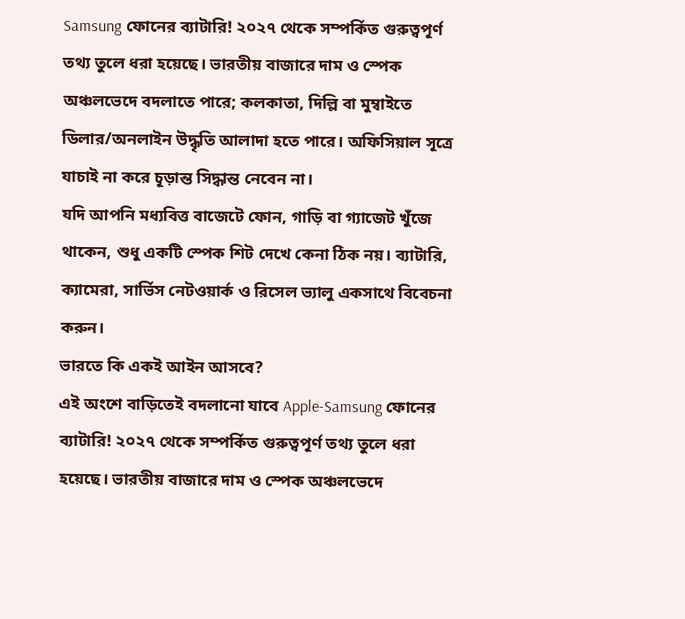Samsung ফোনের ব্যাটারি! ২০২৭ থেকে সম্পর্কিত গুরুত্বপূর্ণ তথ্য তুলে ধরা হয়েছে। ভারতীয় বাজারে দাম ও স্পেক অঞ্চলভেদে বদলাতে পারে; কলকাতা, দিল্লি বা মুম্বাইতে ডিলার/অনলাইন উদ্ধৃতি আলাদা হতে পারে। অফিসিয়াল সূত্রে যাচাই না করে চূড়ান্ত সিদ্ধান্ত নেবেন না।
যদি আপনি মধ্যবিত্ত বাজেটে ফোন, গাড়ি বা গ্যাজেট খুঁজে থাকেন, শুধু একটি স্পেক শিট দেখে কেনা ঠিক নয়। ব্যাটারি, ক্যামেরা, সার্ভিস নেটওয়ার্ক ও রিসেল ভ্যালু একসাথে বিবেচনা করুন।
ভারতে কি একই আইন আসবে?
এই অংশে বাড়িতেই বদলানো যাবে Apple-Samsung ফোনের ব্যাটারি! ২০২৭ থেকে সম্পর্কিত গুরুত্বপূর্ণ তথ্য তুলে ধরা হয়েছে। ভারতীয় বাজারে দাম ও স্পেক অঞ্চলভেদে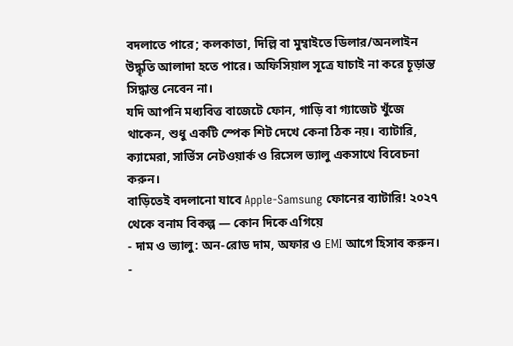বদলাতে পারে; কলকাতা, দিল্লি বা মুম্বাইতে ডিলার/অনলাইন উদ্ধৃতি আলাদা হতে পারে। অফিসিয়াল সূত্রে যাচাই না করে চূড়ান্ত সিদ্ধান্ত নেবেন না।
যদি আপনি মধ্যবিত্ত বাজেটে ফোন, গাড়ি বা গ্যাজেট খুঁজে থাকেন, শুধু একটি স্পেক শিট দেখে কেনা ঠিক নয়। ব্যাটারি, ক্যামেরা, সার্ভিস নেটওয়ার্ক ও রিসেল ভ্যালু একসাথে বিবেচনা করুন।
বাড়িতেই বদলানো যাবে Apple-Samsung ফোনের ব্যাটারি! ২০২৭ থেকে বনাম বিকল্প — কোন দিকে এগিয়ে
- দাম ও ভ্যালু: অন-রোড দাম, অফার ও EMI আগে হিসাব করুন।
-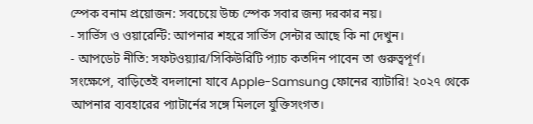স্পেক বনাম প্রয়োজন: সবচেয়ে উচ্চ স্পেক সবার জন্য দরকার নয়।
- সার্ভিস ও ওয়ারেন্টি: আপনার শহরে সার্ভিস সেন্টার আছে কি না দেখুন।
- আপডেট নীতি: সফটওয়্যার/সিকিউরিটি প্যাচ কতদিন পাবেন তা গুরুত্বপূর্ণ।
সংক্ষেপে, বাড়িতেই বদলানো যাবে Apple-Samsung ফোনের ব্যাটারি! ২০২৭ থেকে আপনার ব্যবহারের প্যাটার্নের সঙ্গে মিললে যুক্তিসংগত।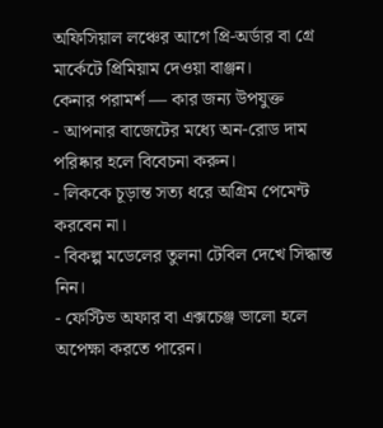অফিসিয়াল লঞ্চের আগে প্রি-অর্ডার বা গ্রে মার্কেটে প্রিমিয়াম দেওয়া বাঞ্জন।
কেনার পরামর্শ — কার জন্য উপযুক্ত
- আপনার বাজেটের মধ্যে অন-রোড দাম পরিষ্কার হলে বিবেচনা করুন।
- লিককে চূড়ান্ত সত্য ধরে অগ্রিম পেমেন্ট করবেন না।
- বিকল্প মডেলের তুলনা টেবিল দেখে সিদ্ধান্ত নিন।
- ফেস্টিভ অফার বা এক্সচেঞ্জ ভালো হলে অপেক্ষা করতে পারেন।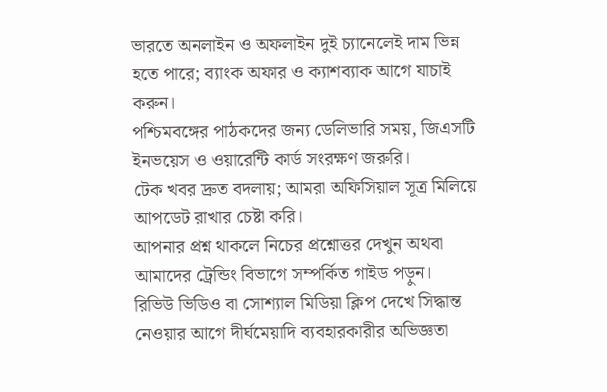ভারতে অনলাইন ও অফলাইন দুই চ্যানেলেই দাম ভিন্ন হতে পারে; ব্যাংক অফার ও ক্যাশব্যাক আগে যাচাই করুন।
পশ্চিমবঙ্গের পাঠকদের জন্য ডেলিভারি সময়, জিএসটি ইনভয়েস ও ওয়ারেন্টি কার্ড সংরক্ষণ জরুরি।
টেক খবর দ্রুত বদলায়; আমরা অফিসিয়াল সূত্র মিলিয়ে আপডেট রাখার চেষ্টা করি।
আপনার প্রশ্ন থাকলে নিচের প্রশ্নোত্তর দেখুন অথবা আমাদের ট্রেন্ডিং বিভাগে সম্পর্কিত গাইড পড়ুন।
রিভিউ ভিডিও বা সোশ্যাল মিডিয়া ক্লিপ দেখে সিদ্ধান্ত নেওয়ার আগে দীর্ঘমেয়াদি ব্যবহারকারীর অভিজ্ঞতা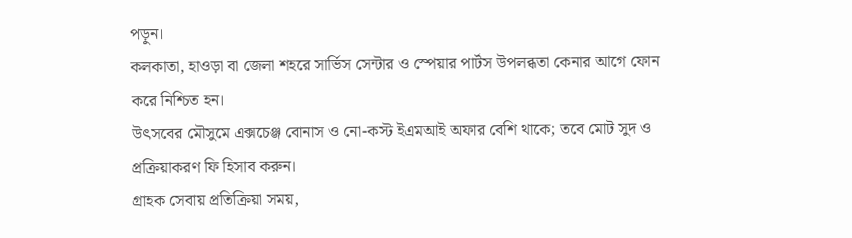পড়ুন।
কলকাতা, হাওড়া বা জেলা শহরে সার্ভিস সেন্টার ও স্পেয়ার পার্টস উপলব্ধতা কেনার আগে ফোন করে নিশ্চিত হন।
উৎসবের মৌসুমে এক্সচেঞ্জ বোনাস ও নো-কস্ট ইএমআই অফার বেশি থাকে; তবে মোট সুদ ও প্রক্রিয়াকরণ ফি হিসাব করুন।
গ্রাহক সেবায় প্রতিক্রিয়া সময়,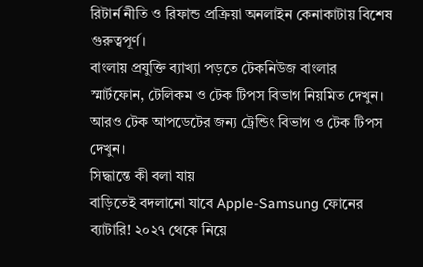রিটার্ন নীতি ও রিফান্ড প্রক্রিয়া অনলাইন কেনাকাটায় বিশেষ গুরুত্বপূর্ণ।
বাংলায় প্রযুক্তি ব্যাখ্যা পড়তে টেকনিউজ বাংলার স্মার্টফোন, টেলিকম ও টেক টিপস বিভাগ নিয়মিত দেখুন।
আরও টেক আপডেটের জন্য ট্রেন্ডিং বিভাগ ও টেক টিপস দেখুন।
সিদ্ধান্তে কী বলা যায়
বাড়িতেই বদলানো যাবে Apple-Samsung ফোনের ব্যাটারি! ২০২৭ থেকে নিয়ে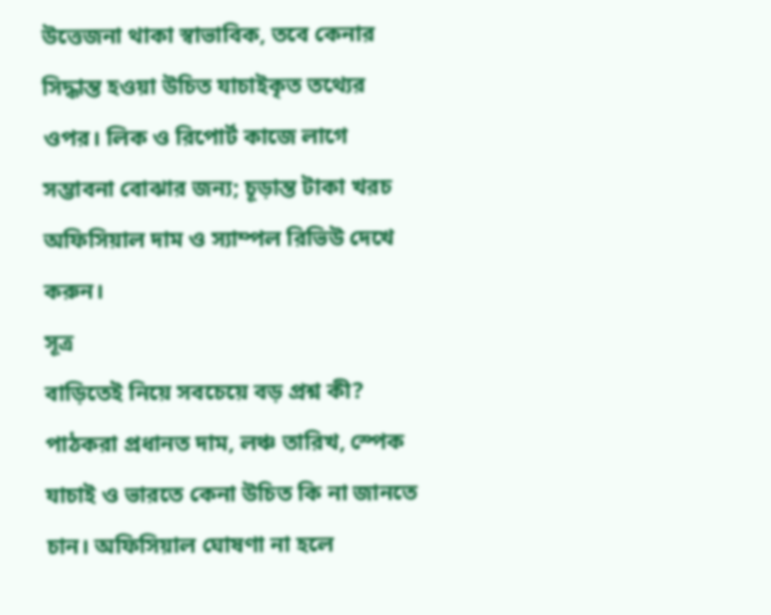উত্তেজনা থাকা স্বাভাবিক, তবে কেনার সিদ্ধান্ত হওয়া উচিত যাচাইকৃত তথ্যের ওপর। লিক ও রিপোর্ট কাজে লাগে সম্ভাবনা বোঝার জন্য; চূড়ান্ত টাকা খরচ অফিসিয়াল দাম ও স্যাম্পল রিভিউ দেখে করুন।
সূত্র
বাড়িতেই নিয়ে সবচেয়ে বড় প্রশ্ন কী?
পাঠকরা প্রধানত দাম, লঞ্চ তারিখ, স্পেক যাচাই ও ভারতে কেনা উচিত কি না জানতে চান। অফিসিয়াল ঘোষণা না হলে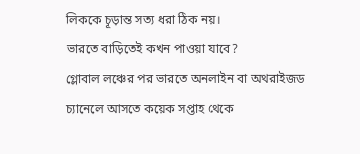লিককে চূড়ান্ত সত্য ধরা ঠিক নয়।
ভারতে বাড়িতেই কখন পাওয়া যাবে?
গ্লোবাল লঞ্চের পর ভারতে অনলাইন বা অথরাইজড চ্যানেলে আসতে কয়েক সপ্তাহ থেকে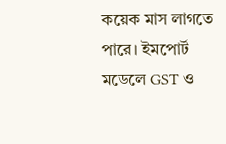কয়েক মাস লাগতে পারে। ইমপোর্ট মডেলে GST ও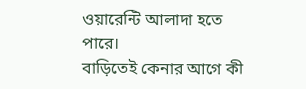ওয়ারেন্টি আলাদা হতে পারে।
বাড়িতেই কেনার আগে কী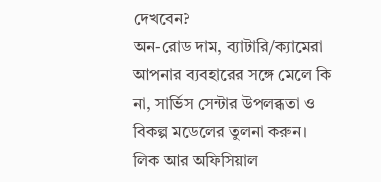দেখবেন?
অন-রোড দাম, ব্যাটারি/ক্যামেরা আপনার ব্যবহারের সঙ্গে মেলে কি না, সার্ভিস সেন্টার উপলব্ধতা ও বিকল্প মডেলের তুলনা করুন।
লিক আর অফিসিয়াল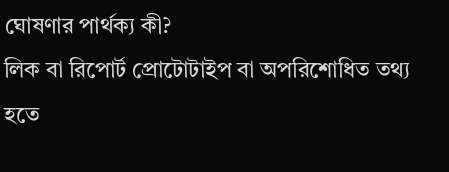ঘোষণার পার্থক্য কী?
লিক বা রিপোর্ট প্রোটোটাইপ বা অপরিশোধিত তথ্য হতে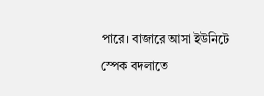পারে। বাজারে আসা ইউনিটে স্পেক বদলাতে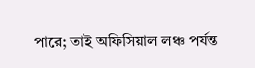পারে; তাই অফিসিয়াল লঞ্চ পর্যন্ত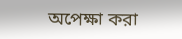অপেক্ষা করা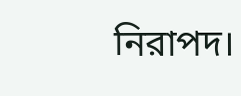নিরাপদ।